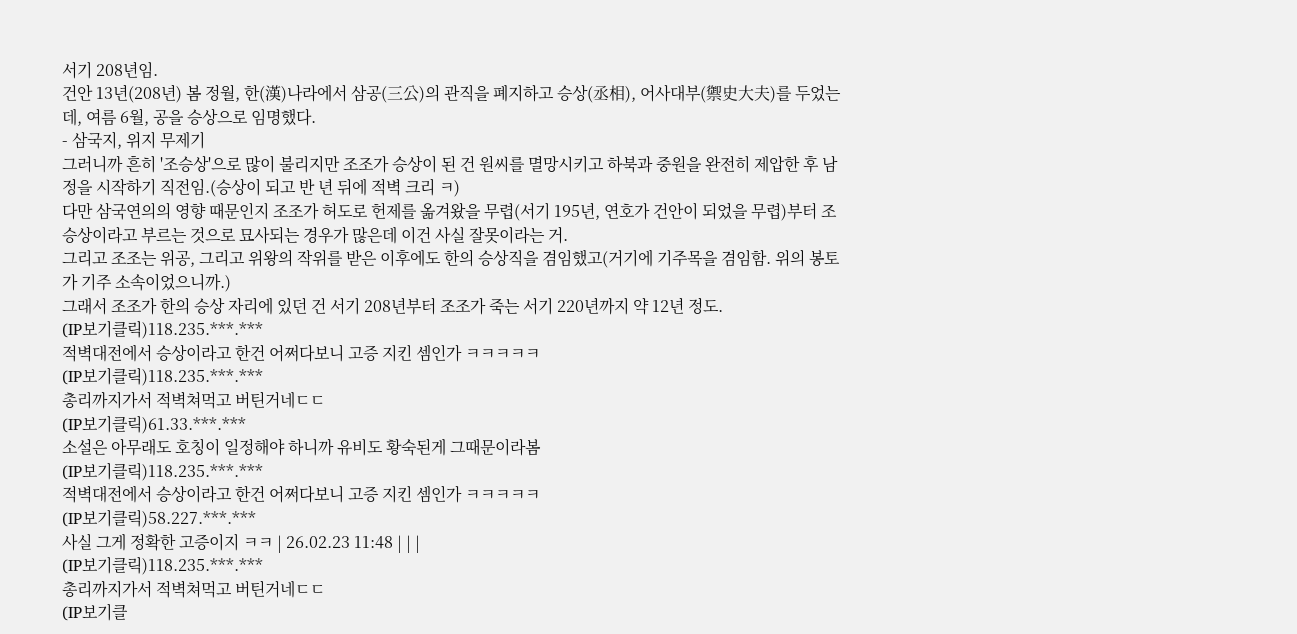서기 208년임.
건안 13년(208년) 봄 정월, 한(漢)나라에서 삼공(三公)의 관직을 폐지하고 승상(丞相), 어사대부(禦史大夫)를 두었는데, 여름 6월, 공을 승상으로 임명했다.
- 삼국지, 위지 무제기
그러니까 흔히 '조승상'으로 많이 불리지만 조조가 승상이 된 건 원씨를 멸망시키고 하북과 중원을 완전히 제압한 후 남정을 시작하기 직전임.(승상이 되고 반 년 뒤에 적벽 크리 ㅋ)
다만 삼국연의의 영향 때문인지 조조가 허도로 헌제를 옮겨왔을 무렵(서기 195년, 연호가 건안이 되었을 무렵)부터 조승상이라고 부르는 것으로 묘사되는 경우가 많은데 이건 사실 잘못이라는 거.
그리고 조조는 위공, 그리고 위왕의 작위를 받은 이후에도 한의 승상직을 겸임했고(거기에 기주목을 겸임함. 위의 봉토가 기주 소속이었으니까.)
그래서 조조가 한의 승상 자리에 있던 건 서기 208년부터 조조가 죽는 서기 220년까지 약 12년 정도.
(IP보기클릭)118.235.***.***
적벽대전에서 승상이라고 한건 어쩌다보니 고증 지킨 셈인가 ㅋㅋㅋㅋㅋ
(IP보기클릭)118.235.***.***
총리까지가서 적벽쳐먹고 버틴거네ㄷㄷ
(IP보기클릭)61.33.***.***
소설은 아무래도 호칭이 일정해야 하니까 유비도 황숙된게 그때문이라봄
(IP보기클릭)118.235.***.***
적벽대전에서 승상이라고 한건 어쩌다보니 고증 지킨 셈인가 ㅋㅋㅋㅋㅋ
(IP보기클릭)58.227.***.***
사실 그게 정확한 고증이지 ㅋㅋ | 26.02.23 11:48 | | |
(IP보기클릭)118.235.***.***
총리까지가서 적벽쳐먹고 버틴거네ㄷㄷ
(IP보기클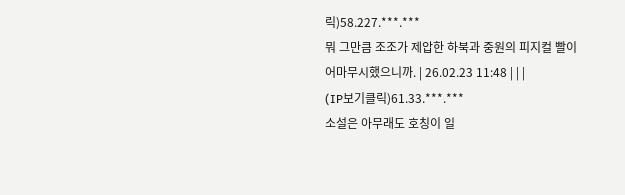릭)58.227.***.***
뭐 그만큼 조조가 제압한 하북과 중원의 피지컬 빨이 어마무시했으니까. | 26.02.23 11:48 | | |
(IP보기클릭)61.33.***.***
소설은 아무래도 호칭이 일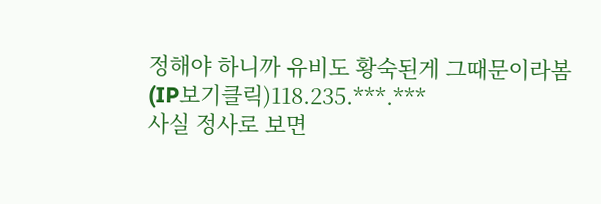정해야 하니까 유비도 황숙된게 그때문이라봄
(IP보기클릭)118.235.***.***
사실 정사로 보면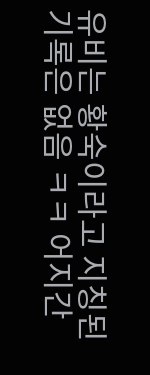유비는 황숙이라고 지칭된 기록은 없음 ㅋㅋ 어지간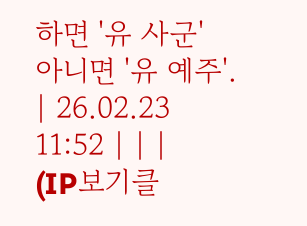하면 '유 사군' 아니면 '유 예주'. | 26.02.23 11:52 | | |
(IP보기클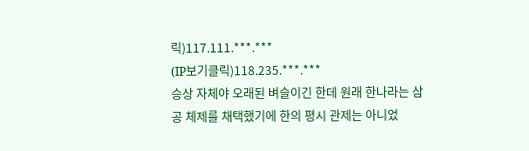릭)117.111.***.***
(IP보기클릭)118.235.***.***
승상 자체야 오래된 벼슬이긴 한데 원래 한나라는 삼공 체제를 채택했기에 한의 평시 관제는 아니었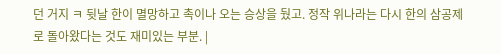던 거지 ㅋ 뒷날 한이 멸망하고 촉이나 오는 승상을 뒀고. 정작 위나라는 다시 한의 삼공제로 돌아왔다는 것도 재미있는 부분. |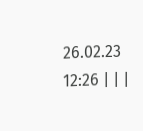26.02.23 12:26 | | |